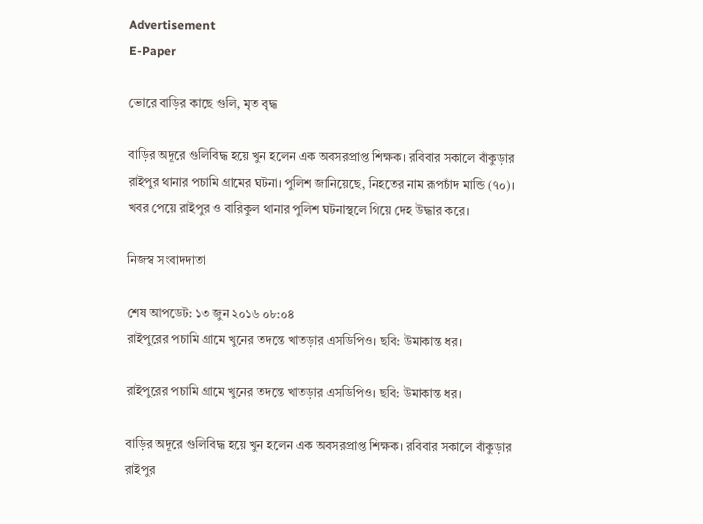Advertisement
E-Paper

ভোরে বাড়ির কাছে গুলি, মৃত বৃদ্ধ

বাড়ির অদূরে গুলিবিদ্ধ হয়ে খুন হলেন এক অবসরপ্রাপ্ত শিক্ষক। রবিবার সকালে বাঁকুড়ার রাইপুর থানার পচামি গ্রামের ঘটনা। পুলিশ জানিয়েছে, নিহতের নাম রূপচাঁদ মান্ডি (৭০)। খবর পেয়ে রাইপুর ও বারিকুল থানার পুলিশ ঘটনাস্থলে গিয়ে দেহ উদ্ধার করে।

নিজস্ব সংবাদদাতা

শেষ আপডেট: ১৩ জুন ২০১৬ ০৮:০৪
রাইপুরের পচামি গ্রামে খুনের তদন্তে খাতড়ার এসডিপিও। ছবি: উমাকান্ত ধর।

রাইপুরের পচামি গ্রামে খুনের তদন্তে খাতড়ার এসডিপিও। ছবি: উমাকান্ত ধর।

বাড়ির অদূরে গুলিবিদ্ধ হয়ে খুন হলেন এক অবসরপ্রাপ্ত শিক্ষক। রবিবার সকালে বাঁকুড়ার রাইপুর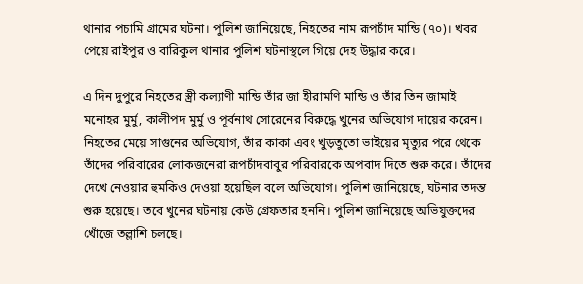থানার পচামি গ্রামের ঘটনা। পুলিশ জানিয়েছে, নিহতের নাম রূপচাঁদ মান্ডি (৭০)। খবর পেয়ে রাইপুর ও বারিকুল থানার পুলিশ ঘটনাস্থলে গিয়ে দেহ উদ্ধার করে।

এ দিন দুপুরে নিহতের স্ত্রী কল্যাণী মান্ডি তাঁর জা হীরামণি মান্ডি ও তাঁর তিন জামাই মনোহর মুর্মু, কালীপদ মুর্মু ও পূর্বনাথ সোরেনের বিরুদ্ধে খুনের অভিযোগ দায়ের করেন। নিহতের মেয়ে সাগুনের অভিযোগ, তাঁর কাকা এবং খুড়তুতো ভাইয়ের মৃত্যুর পরে থেকে তাঁদের পরিবারের লোকজনেরা রূপচাঁদবাবুর পরিবারকে অপবাদ দিতে শুরু করে। তাঁদের দেখে নেওয়ার হুমকিও দেওয়া হয়েছিল বলে অভিযোগ। পুলিশ জানিয়েছে, ঘটনার তদন্ত শুরু হয়েছে। তবে খুনের ঘটনায় কেউ গ্রেফতার হননি। পুলিশ জানিয়েছে অভিযুক্তদের খোঁজে তল্লাশি চলছে।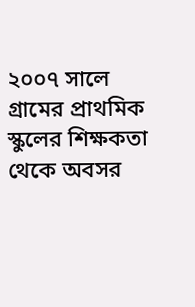২০০৭ সালে গ্রামের প্রাথমিক স্কুলের শিক্ষকতা থেকে অবসর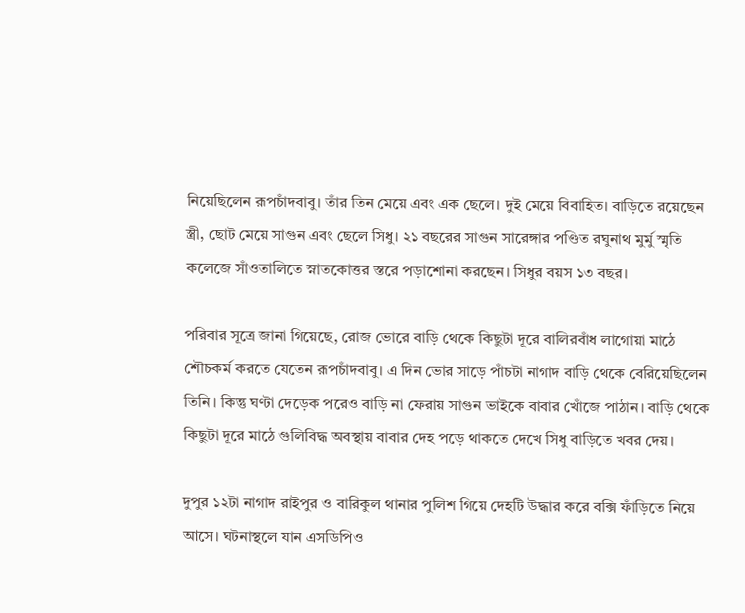নিয়েছিলেন রূপচাঁদবাবু। তাঁর তিন মেয়ে এবং এক ছেলে। দুই মেয়ে বিবাহিত। বাড়িতে রয়েছেন স্ত্রী, ছোট মেয়ে সাগুন এবং ছেলে সিধু। ২১ বছরের সাগুন সারেঙ্গার পণ্ডিত রঘুনাথ মুর্মু স্মৃতি কলেজে সাঁওতালিতে স্নাতকোত্তর স্তরে পড়াশোনা করছেন। সিধুর বয়স ১৩ বছর।

পরিবার সূত্রে জানা গিয়েছে, রোজ ভোরে বাড়ি থেকে কিছুটা দূরে বালিরবাঁধ লাগোয়া মাঠে শৌচকর্ম করতে যেতেন রূপচাঁদবাবু। এ দিন ভোর সাড়ে পাঁচটা নাগাদ বাড়ি থেকে বেরিয়েছিলেন তিনি। কিন্তু ঘণ্টা দেড়েক পরেও বাড়ি না ফেরায় সাগুন ভাইকে বাবার খোঁজে পাঠান। বাড়ি থেকে কিছুটা দূরে মাঠে গুলিবিদ্ধ অবস্থায় বাবার দেহ পড়ে থাকতে দেখে সিধু বাড়িতে খবর দেয়।

দুপুর ১২টা নাগাদ রাইপুর ও বারিকুল থানার পুলিশ গিয়ে দেহটি উদ্ধার করে বক্সি ফাঁড়িতে নিয়ে আসে। ঘটনাস্থলে যান এসডিপিও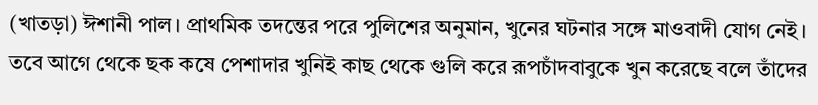(খাতড়া) ঈশানী পাল। প্রাথমিক তদন্তের পরে পুলিশের অনুমান, খুনের ঘটনার সঙ্গে মাওবাদী যোগ নেই। তবে আগে থেকে ছক কষে পেশাদার খুনিই কাছ থেকে গুলি করে রূপচাঁদবাবুকে খুন করেছে বলে তাঁদের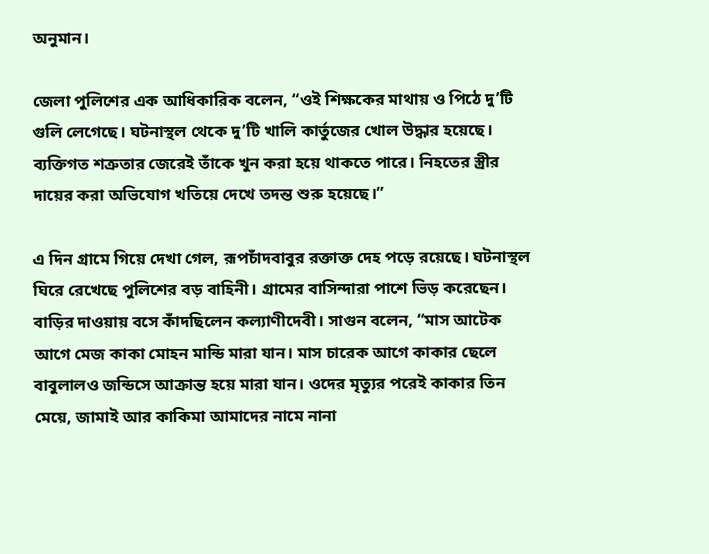অনুমান।

জেলা পুলিশের এক আধিকারিক বলেন, “ওই শিক্ষকের মাথায় ও পিঠে দু’টি গুলি লেগেছে। ঘটনাস্থল থেকে দু’টি খালি কার্তুজের খোল উদ্ধার হয়েছে। ব্যক্তিগত শত্রুতার জেরেই তাঁকে খুন করা হয়ে থাকতে পারে। নিহতের স্ত্রীর দায়ের করা অভিযোগ খতিয়ে দেখে তদন্ত শুরু হয়েছে।”

এ দিন গ্রামে গিয়ে দেখা গেল, রূপচাঁদবাবুর রক্তাক্ত দেহ পড়ে রয়েছে। ঘটনাস্থল ঘিরে রেখেছে পুলিশের বড় বাহিনী। গ্রামের বাসিন্দারা পাশে ভিড় করেছেন। বাড়ির দাওয়ায় বসে কাঁদছিলেন কল্যাণীদেবী। সাগুন বলেন, “মাস আটেক আগে মেজ কাকা মোহন মান্ডি মারা যান। মাস চারেক আগে কাকার ছেলে বাবুলালও জন্ডিসে আক্রান্ত হয়ে মারা যান। ওদের মৃত্যুর পরেই কাকার তিন মেয়ে, জামাই আর কাকিমা আমাদের নামে নানা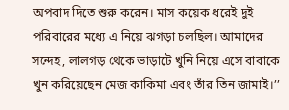অপবাদ দিতে শুরু করেন। মাস কয়েক ধরেই দুই পরিবারের মধ্যে এ নিয়ে ঝগড়া চলছিল। আমাদের সন্দেহ, লালগড় থেকে ভাড়াটে খুনি নিয়ে এসে বাবাকে খুন করিয়েছেন মেজ কাকিমা এবং তাঁর তিন জামাই।’’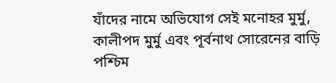যাঁদের নামে অভিযোগ সেই মনোহর মুর্মু, কালীপদ মুর্মু এবং পূর্বনাথ সোরেনের বাড়ি পশ্চিম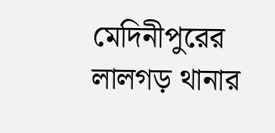মেদিনীপুরের লালগড় থানার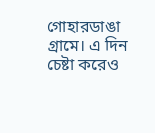গোহারডাঙা গ্রামে। এ দিন চেষ্টা করেও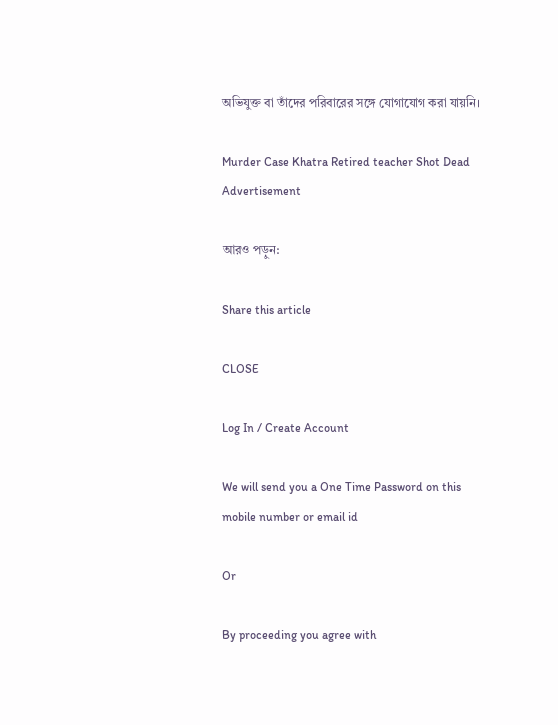অভিযুক্ত বা তাঁদের পরিবারের সঙ্গে যোগাযোগ করা যায়নি।

Murder Case Khatra Retired teacher Shot Dead
Advertisement

আরও পড়ুন:

Share this article

CLOSE

Log In / Create Account

We will send you a One Time Password on this mobile number or email id

Or

By proceeding you agree with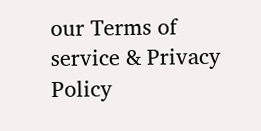our Terms of service & Privacy Policy